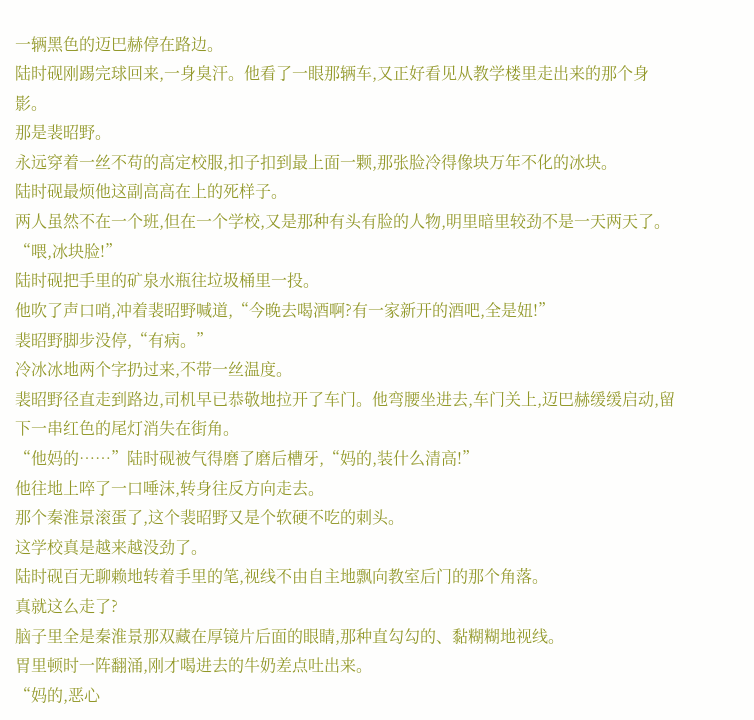一辆黑色的迈巴赫停在路边。
陆时砚刚踢完球回来,一身臭汗。他看了一眼那辆车,又正好看见从教学楼里走出来的那个身影。
那是裴昭野。
永远穿着一丝不苟的高定校服,扣子扣到最上面一颗,那张脸冷得像块万年不化的冰块。
陆时砚最烦他这副高高在上的死样子。
两人虽然不在一个班,但在一个学校,又是那种有头有脸的人物,明里暗里较劲不是一天两天了。
“喂,冰块脸!”
陆时砚把手里的矿泉水瓶往垃圾桶里一投。
他吹了声口哨,冲着裴昭野喊道,“今晚去喝酒啊?有一家新开的酒吧,全是妞!”
裴昭野脚步没停,“有病。”
冷冰冰地两个字扔过来,不带一丝温度。
裴昭野径直走到路边,司机早已恭敬地拉开了车门。他弯腰坐进去,车门关上,迈巴赫缓缓启动,留下一串红色的尾灯消失在街角。
“他妈的……”陆时砚被气得磨了磨后槽牙,“妈的,装什么清高!”
他往地上啐了一口唾沫,转身往反方向走去。
那个秦淮景滚蛋了,这个裴昭野又是个软硬不吃的刺头。
这学校真是越来越没劲了。
陆时砚百无聊赖地转着手里的笔,视线不由自主地飘向教室后门的那个角落。
真就这么走了?
脑子里全是秦淮景那双藏在厚镜片后面的眼睛,那种直勾勾的、黏糊糊地视线。
胃里顿时一阵翻涌,刚才喝进去的牛奶差点吐出来。
“妈的,恶心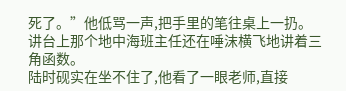死了。”他低骂一声,把手里的笔往桌上一扔。
讲台上那个地中海班主任还在唾沫横飞地讲着三角函数。
陆时砚实在坐不住了,他看了一眼老师,直接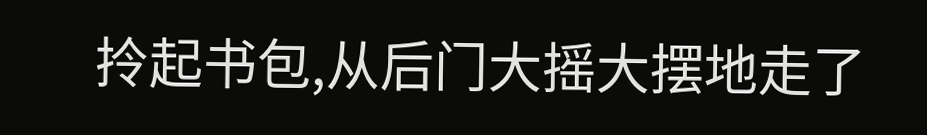拎起书包,从后门大摇大摆地走了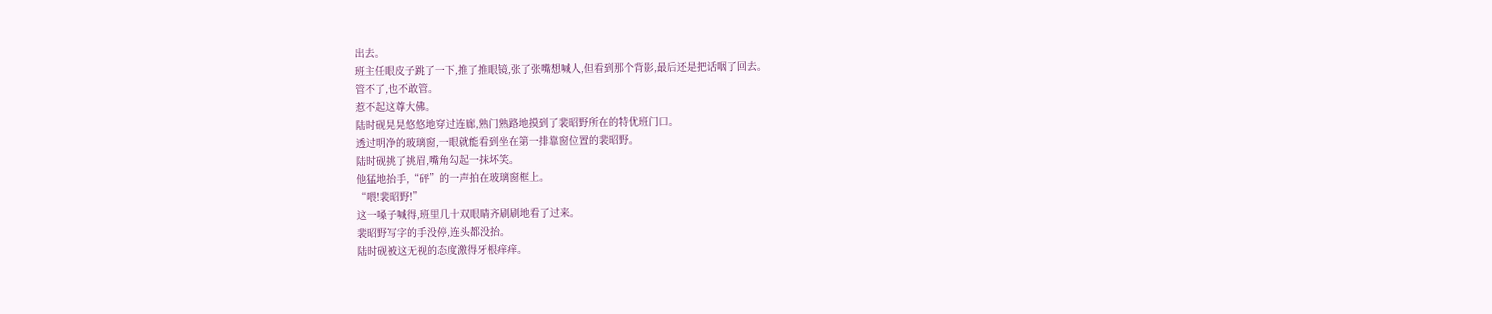出去。
班主任眼皮子跳了一下,推了推眼镜,张了张嘴想喊人,但看到那个背影,最后还是把话咽了回去。
管不了,也不敢管。
惹不起这尊大佛。
陆时砚晃晃悠悠地穿过连廊,熟门熟路地摸到了裴昭野所在的特优班门口。
透过明净的玻璃窗,一眼就能看到坐在第一排靠窗位置的裴昭野。
陆时砚挑了挑眉,嘴角勾起一抹坏笑。
他猛地抬手,“砰”的一声拍在玻璃窗框上。
“喂!裴昭野!”
这一嗓子喊得,班里几十双眼睛齐刷刷地看了过来。
裴昭野写字的手没停,连头都没抬。
陆时砚被这无视的态度激得牙根痒痒。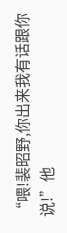“喂!裴昭野,你出来我有话跟你说!”他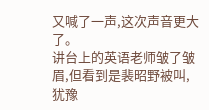又喊了一声,这次声音更大了。
讲台上的英语老师皱了皱眉,但看到是裴昭野被叫,犹豫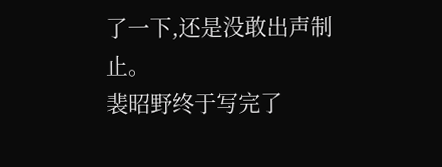了一下,还是没敢出声制止。
裴昭野终于写完了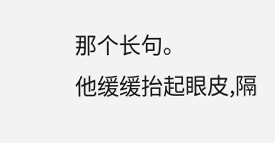那个长句。
他缓缓抬起眼皮,隔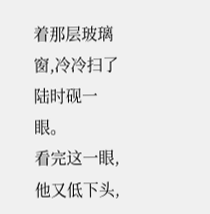着那层玻璃窗,冷冷扫了陆时砚一眼。
看完这一眼,他又低下头,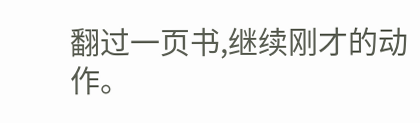翻过一页书,继续刚才的动作。